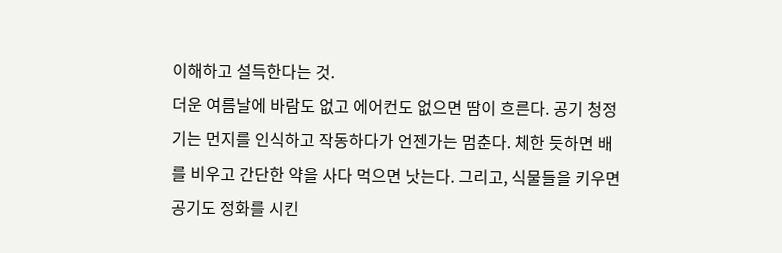이해하고 설득한다는 것.
더운 여름날에 바람도 없고 에어컨도 없으면 땀이 흐른다. 공기 청정기는 먼지를 인식하고 작동하다가 언젠가는 멈춘다. 체한 듯하면 배를 비우고 간단한 약을 사다 먹으면 낫는다. 그리고, 식물들을 키우면 공기도 정화를 시킨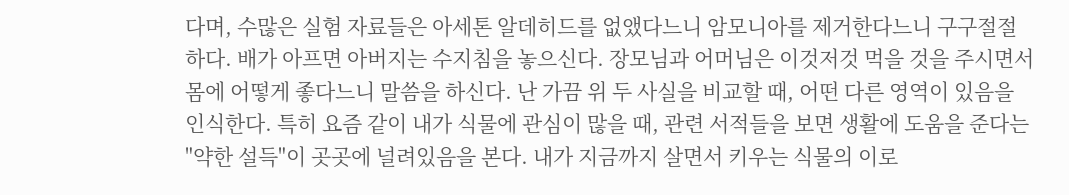다며, 수많은 실험 자료들은 아세톤 알데히드를 없앴다느니 암모니아를 제거한다느니 구구절절하다. 배가 아프면 아버지는 수지침을 놓으신다. 장모님과 어머님은 이것저것 먹을 것을 주시면서 몸에 어떻게 좋다느니 말씀을 하신다. 난 가끔 위 두 사실을 비교할 때, 어떤 다른 영역이 있음을 인식한다. 특히 요즘 같이 내가 식물에 관심이 많을 때, 관련 서적들을 보면 생활에 도움을 준다는 "약한 설득"이 곳곳에 널려있음을 본다. 내가 지금까지 살면서 키우는 식물의 이로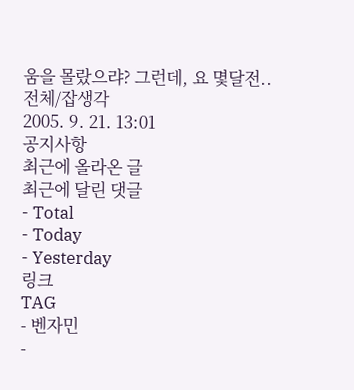움을 몰랐으랴? 그런데, 요 몇달전..
전체/잡생각
2005. 9. 21. 13:01
공지사항
최근에 올라온 글
최근에 달린 댓글
- Total
- Today
- Yesterday
링크
TAG
- 벤자민
-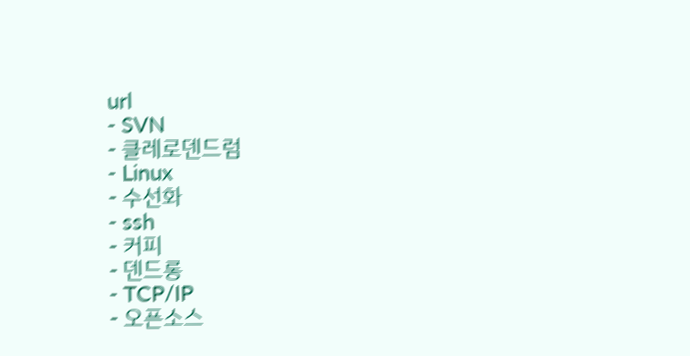url
- SVN
- 클레로덴드럼
- Linux
- 수선화
- ssh
- 커피
- 덴드롱
- TCP/IP
- 오픈소스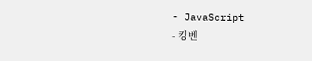- JavaScript
- 킹벤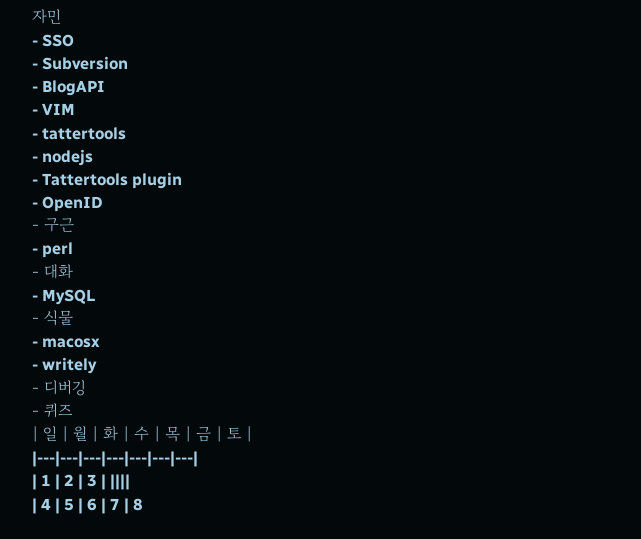자민
- SSO
- Subversion
- BlogAPI
- VIM
- tattertools
- nodejs
- Tattertools plugin
- OpenID
- 구근
- perl
- 대화
- MySQL
- 식물
- macosx
- writely
- 디버깅
- 퀴즈
| 일 | 월 | 화 | 수 | 목 | 금 | 토 |
|---|---|---|---|---|---|---|
| 1 | 2 | 3 | ||||
| 4 | 5 | 6 | 7 | 8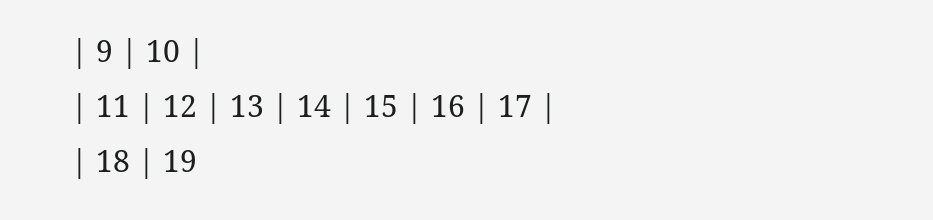| 9 | 10 |
| 11 | 12 | 13 | 14 | 15 | 16 | 17 |
| 18 | 19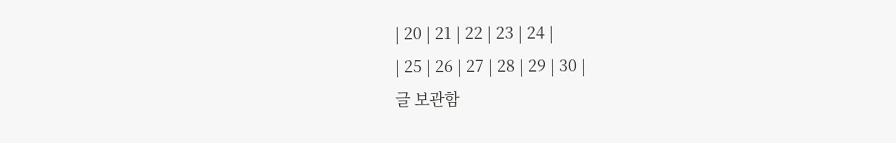| 20 | 21 | 22 | 23 | 24 |
| 25 | 26 | 27 | 28 | 29 | 30 |
글 보관함